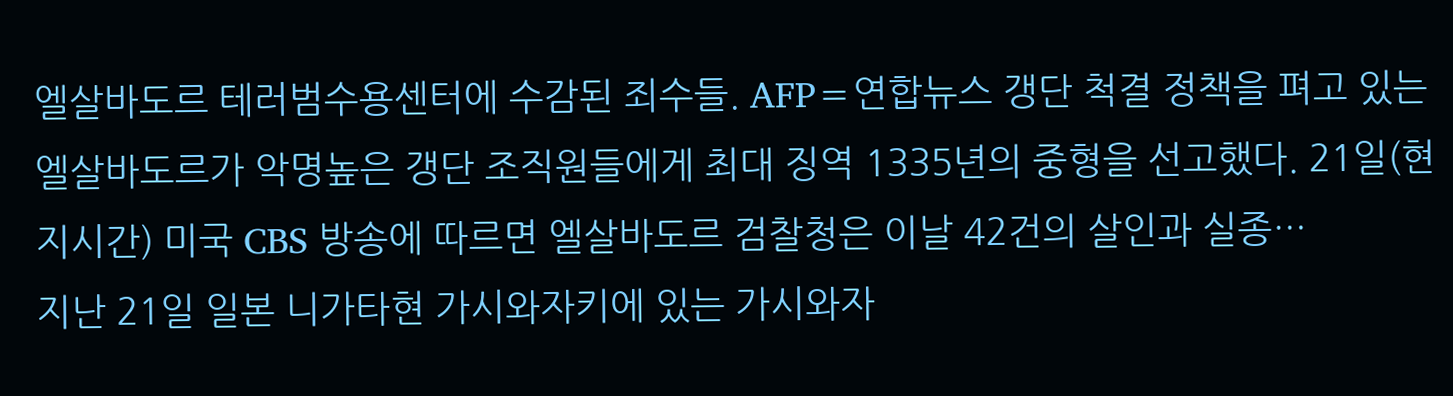엘살바도르 테러범수용센터에 수감된 죄수들. AFP=연합뉴스 갱단 척결 정책을 펴고 있는 엘살바도르가 악명높은 갱단 조직원들에게 최대 징역 1335년의 중형을 선고했다. 21일(현지시간) 미국 CBS 방송에 따르면 엘살바도르 검찰청은 이날 42건의 살인과 실종…
지난 21일 일본 니가타현 가시와자키에 있는 가시와자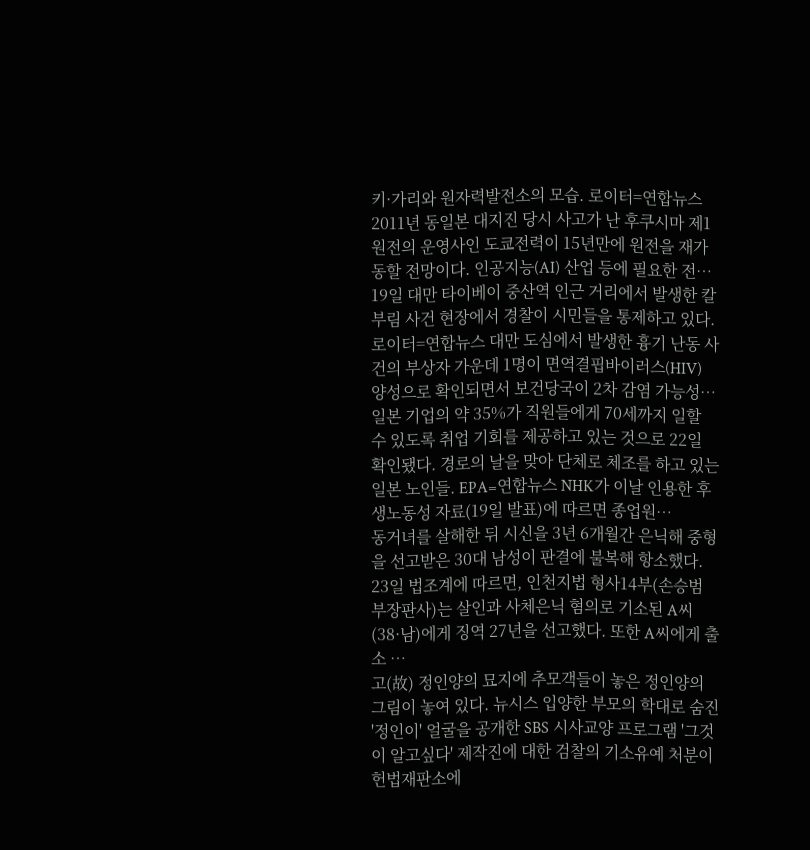키·가리와 원자력발전소의 모습. 로이터=연합뉴스 2011년 동일본 대지진 당시 사고가 난 후쿠시마 제1원전의 운영사인 도쿄전력이 15년만에 원전을 재가동할 전망이다. 인공지능(AI) 산업 등에 필요한 전…
19일 대만 타이베이 중산역 인근 거리에서 발생한 칼부림 사건 현장에서 경찰이 시민들을 통제하고 있다. 로이터=연합뉴스 대만 도심에서 발생한 흉기 난동 사건의 부상자 가운데 1명이 면역결핍바이러스(HIV) 양성으로 확인되면서 보건당국이 2차 감염 가능성…
일본 기업의 약 35%가 직원들에게 70세까지 일할 수 있도록 취업 기회를 제공하고 있는 것으로 22일 확인됐다. 경로의 날을 맞아 단체로 체조를 하고 있는 일본 노인들. EPA=연합뉴스 NHK가 이날 인용한 후생노동성 자료(19일 발표)에 따르면 종업원…
동거녀를 살해한 뒤 시신을 3년 6개월간 은닉해 중형을 선고받은 30대 남성이 판결에 불복해 항소했다. 23일 법조계에 따르면, 인천지법 형사14부(손승범 부장판사)는 살인과 사체은닉 혐의로 기소된 A씨(38·남)에게 징역 27년을 선고했다. 또한 A씨에게 출소 …
고(故) 정인양의 묘지에 추모객들이 놓은 정인양의 그림이 놓여 있다. 뉴시스 입양한 부모의 학대로 숨진 '정인이' 얼굴을 공개한 SBS 시사교양 프로그램 '그것이 알고싶다' 제작진에 대한 검찰의 기소유예 처분이 헌법재판소에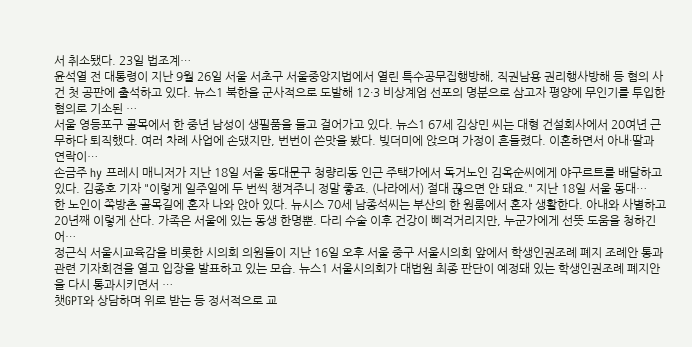서 취소됐다. 23일 법조계…
윤석열 전 대통령이 지난 9월 26일 서울 서초구 서울중앙지법에서 열린 특수공무집행방해, 직권남용 권리행사방해 등 혐의 사건 첫 공판에 출석하고 있다. 뉴스1 북한을 군사적으로 도발해 12·3 비상계엄 선포의 명분으로 삼고자 평양에 무인기를 투입한 혐의로 기소된 …
서울 영등포구 골목에서 한 중년 남성이 생필품을 들고 걸어가고 있다. 뉴스1 67세 김상민 씨는 대형 건설회사에서 20여년 근무하다 퇴직했다. 여러 차례 사업에 손댔지만, 번번이 쓴맛을 봤다. 빚더미에 앉으며 가정이 흔들렸다. 이혼하면서 아내·딸과 연락이…
손금주 hy 프레시 매니저가 지난 18일 서울 동대문구 청량리동 인근 주택가에서 독거노인 김옥순씨에게 야구르트를 배달하고 있다. 김종호 기자 "이렇게 일주일에 두 번씩 챙겨주니 정말 좋죠. (나라에서) 절대 끊으면 안 돼요." 지난 18일 서울 동대…
한 노인이 쪽방촌 골목길에 혼자 나와 앉아 있다. 뉴시스 70세 남종석씨는 부산의 한 원룸에서 혼자 생활한다. 아내와 사별하고 20년째 이렇게 산다. 가족은 서울에 있는 동생 한명뿐. 다리 수술 이후 건강이 삐걱거리지만, 누군가에게 선뜻 도움을 청하긴 어…
정근식 서울시교육감을 비롯한 시의회 의원들이 지난 16일 오후 서울 중구 서울시의회 앞에서 학생인권조례 폐지 조례안 통과 관련 기자회견을 열고 입장을 발표하고 있는 모습. 뉴스1 서울시의회가 대법원 최종 판단이 예정돼 있는 학생인권조례 폐지안을 다시 통과시키면서 …
챗GPT와 상담하며 위로 받는 등 정서적으로 교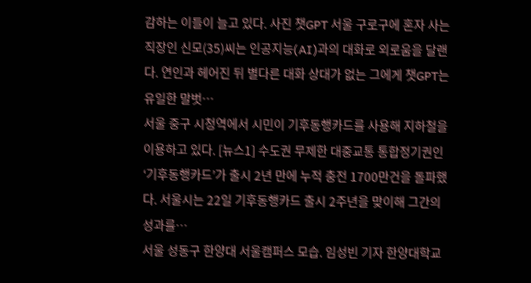감하는 이들이 늘고 있다. 사진 챗GPT 서울 구로구에 혼자 사는 직장인 신모(35)씨는 인공지능(AI)과의 대화로 외로움을 달랜다. 연인과 헤어진 뒤 별다른 대화 상대가 없는 그에게 챗GPT는 유일한 말벗…
서울 중구 시청역에서 시민이 기후동행카드를 사용해 지하철을 이용하고 있다. [뉴스1] 수도권 무제한 대중교통 통합정기권인 ‘기후동행카드’가 출시 2년 만에 누적 충전 1700만건을 돌파했다. 서울시는 22일 기후동행카드 출시 2주년을 맞이해 그간의 성과를…
서울 성동구 한양대 서울캠퍼스 모습. 임성빈 기자 한양대학교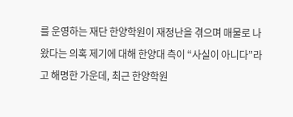를 운영하는 재단 한양학원이 재정난을 겪으며 매물로 나왔다는 의혹 제기에 대해 한양대 측이 “사실이 아니다”라고 해명한 가운데, 최근 한양학원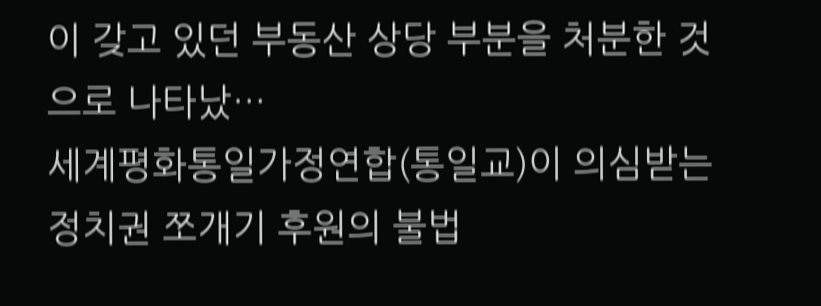이 갖고 있던 부동산 상당 부분을 처분한 것으로 나타났…
세계평화통일가정연합(통일교)이 의심받는 정치권 쪼개기 후원의 불법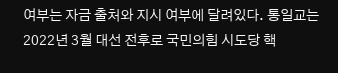여부는 자금 출처와 지시 여부에 달려있다. 통일교는 2022년 3월 대선 전후로 국민의힘 시도당 핵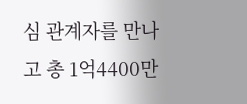심 관계자를 만나고 총 1억4400만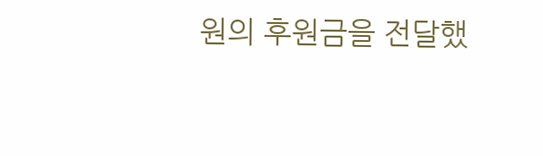원의 후원금을 전달했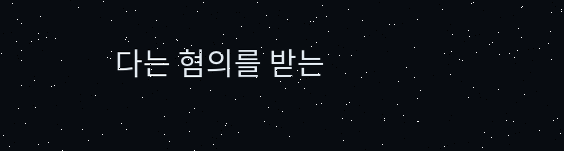다는 혐의를 받는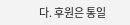다. 후원은 통일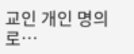교인 개인 명의로…